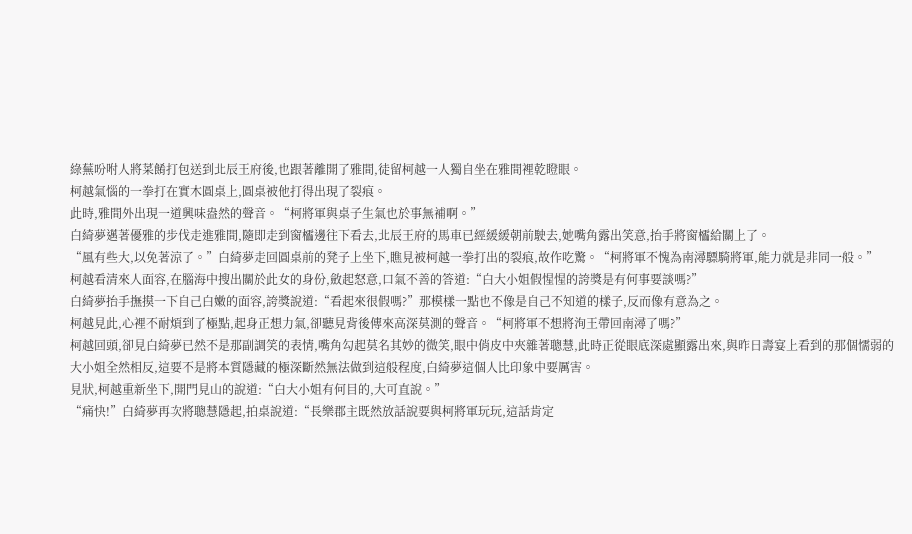綠蕪吩咐人將菜餚打包送到北辰王府後,也跟著離開了雅間,徒留柯越一人獨自坐在雅間裡乾瞪眼。
柯越氣惱的一拳打在實木圓桌上,圓桌被他打得出現了裂痕。
此時,雅間外出現一道興味盎然的聲音。“柯將軍與桌子生氣也於事無補啊。”
白綺夢邁著優雅的步伐走進雅間,隨即走到窗櫺邊往下看去,北辰王府的馬車已經緩緩朝前駛去,她嘴角露出笑意,抬手將窗櫺給關上了。
“風有些大,以免著涼了。”白綺夢走回圓桌前的凳子上坐下,瞧見被柯越一拳打出的裂痕,故作吃驚。“柯將軍不愧為南潯驃騎將軍,能力就是非同一般。”
柯越看清來人面容,在腦海中搜出關於此女的身份,斂起怒意,口氣不善的答道:“白大小姐假惺惺的誇獎是有何事要談嗎?”
白綺夢抬手撫摸一下自己白嫩的面容,誇獎說道:“看起來很假嗎?”那模樣一點也不像是自己不知道的樣子,反而像有意為之。
柯越見此,心裡不耐煩到了極點,起身正想力氣,卻聽見背後傳來高深莫測的聲音。“柯將軍不想將洵王帶回南潯了嗎?”
柯越回頭,卻見白綺夢已然不是那副調笑的表情,嘴角勾起莫名其妙的微笑,眼中俏皮中夾雜著聰慧,此時正從眼底深處顯露出來,與昨日壽宴上看到的那個懦弱的大小姐全然相反,這要不是將本質隱藏的極深斷然無法做到這般程度,白綺夢這個人比印象中要厲害。
見狀,柯越重新坐下,開門見山的說道:“白大小姐有何目的,大可直說。”
“痛快!”白綺夢再次將聰慧隱起,拍桌說道:“長樂郡主既然放話說要與柯將軍玩玩,這話肯定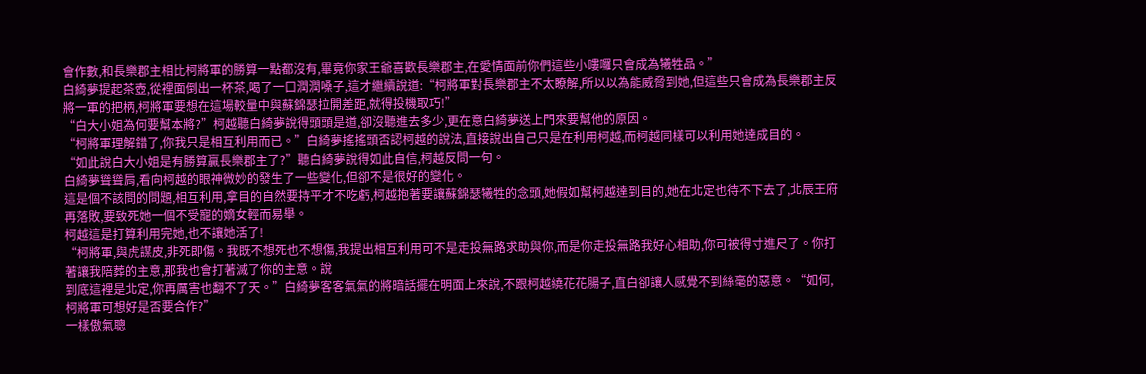會作數,和長樂郡主相比柯將軍的勝算一點都沒有,畢竟你家王爺喜歡長樂郡主,在愛情面前你們這些小嘍囉只會成為犧牲品。”
白綺夢提起茶壺,從裡面倒出一杯茶,喝了一口潤潤嗓子,這才繼續說道:“柯將軍對長樂郡主不太瞭解,所以以為能威脅到她,但這些只會成為長樂郡主反將一軍的把柄,柯將軍要想在這場較量中與蘇錦瑟拉開差距,就得投機取巧!”
“白大小姐為何要幫本將?”柯越聽白綺夢說得頭頭是道,卻沒聽進去多少,更在意白綺夢送上門來要幫他的原因。
“柯將軍理解錯了,你我只是相互利用而已。”白綺夢搖搖頭否認柯越的說法,直接說出自己只是在利用柯越,而柯越同樣可以利用她達成目的。
“如此說白大小姐是有勝算贏長樂郡主了?”聽白綺夢說得如此自信,柯越反問一句。
白綺夢聳聳肩,看向柯越的眼神微妙的發生了一些變化,但卻不是很好的變化。
這是個不該問的問題,相互利用,拿目的自然要持平才不吃虧,柯越抱著要讓蘇錦瑟犧牲的念頭,她假如幫柯越達到目的,她在北定也待不下去了,北辰王府再落敗,要致死她一個不受寵的嫡女輕而易舉。
柯越這是打算利用完她,也不讓她活了!
“柯將軍,與虎謀皮,非死即傷。我既不想死也不想傷,我提出相互利用可不是走投無路求助與你,而是你走投無路我好心相助,你可被得寸進尺了。你打著讓我陪葬的主意,那我也會打著滅了你的主意。說
到底這裡是北定,你再厲害也翻不了天。”白綺夢客客氣氣的將暗話擺在明面上來說,不跟柯越繞花花腸子,直白卻讓人感覺不到絲毫的惡意。“如何,柯將軍可想好是否要合作?”
一樣傲氣聰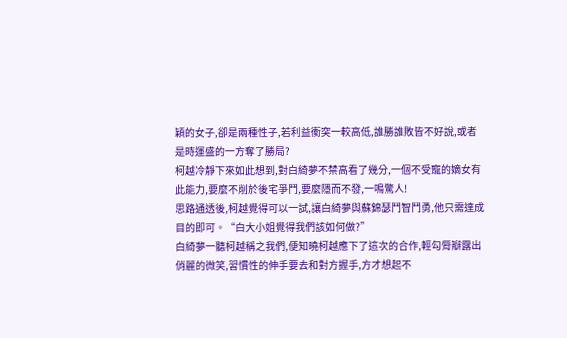穎的女子,卻是兩種性子,若利益衝突一較高低,誰勝誰敗皆不好說,或者是時運盛的一方奪了勝局?
柯越冷靜下來如此想到,對白綺夢不禁高看了幾分,一個不受寵的嫡女有此能力,要麼不削於後宅爭鬥,要麼隱而不發,一鳴驚人!
思路通透後,柯越覺得可以一試,讓白綺夢與蘇錦瑟鬥智鬥勇,他只需達成目的即可。“白大小姐覺得我們該如何做?”
白綺夢一聽柯越稱之我們,便知曉柯越應下了這次的合作,輕勾脣瓣露出俏麗的微笑,習慣性的伸手要去和對方握手,方才想起不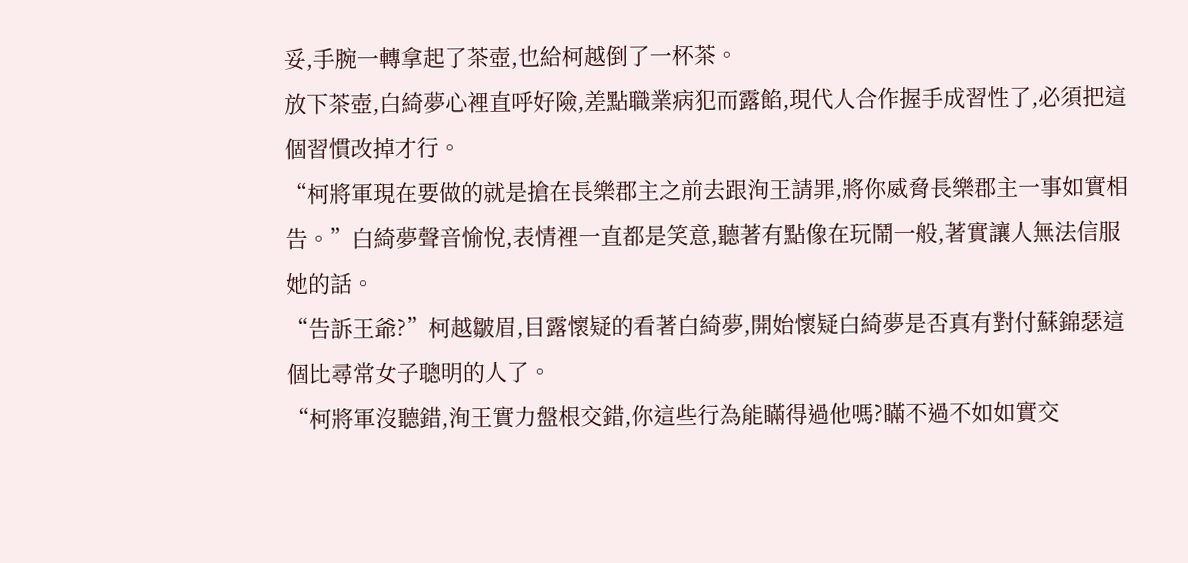妥,手腕一轉拿起了茶壺,也給柯越倒了一杯茶。
放下茶壺,白綺夢心裡直呼好險,差點職業病犯而露餡,現代人合作握手成習性了,必須把這個習慣改掉才行。
“柯將軍現在要做的就是搶在長樂郡主之前去跟洵王請罪,將你威脅長樂郡主一事如實相告。”白綺夢聲音愉悅,表情裡一直都是笑意,聽著有點像在玩鬧一般,著實讓人無法信服她的話。
“告訴王爺?”柯越皺眉,目露懷疑的看著白綺夢,開始懷疑白綺夢是否真有對付蘇錦瑟這個比尋常女子聰明的人了。
“柯將軍沒聽錯,洵王實力盤根交錯,你這些行為能瞞得過他嗎?瞞不過不如如實交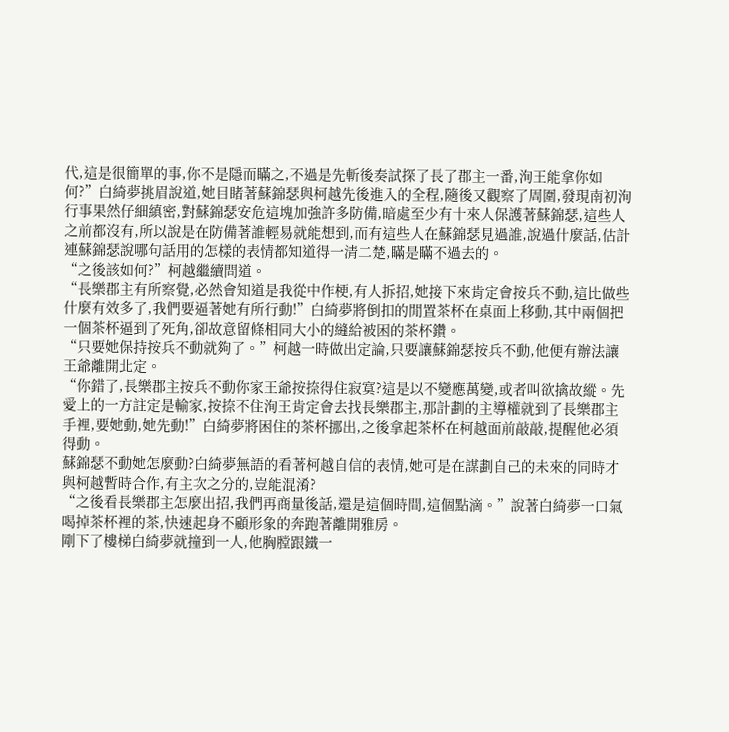代,這是很簡單的事,你不是隱而瞞之,不過是先斬後奏試探了長了郡主一番,洵王能拿你如何?”白綺夢挑眉說道,她目睹著蘇錦瑟與柯越先後進入的全程,隨後又觀察了周圍,發現南初洵行事果然仔細縝密,對蘇錦瑟安危這塊加強許多防備,暗處至少有十來人保護著蘇錦瑟,這些人之前都沒有,所以說是在防備著誰輕易就能想到,而有這些人在蘇錦瑟見過誰,說過什麼話,估計連蘇錦瑟說哪句話用的怎樣的表情都知道得一清二楚,瞞是瞞不過去的。
“之後該如何?”柯越繼續問道。
“長樂郡主有所察覺,必然會知道是我從中作梗,有人拆招,她接下來肯定會按兵不動,這比做些什麼有效多了,我們要逼著她有所行動!”白綺夢將倒扣的閒置茶杯在桌面上移動,其中兩個把一個茶杯逼到了死角,卻故意留條相同大小的縫給被困的茶杯鑽。
“只要她保持按兵不動就夠了。”柯越一時做出定論,只要讓蘇錦瑟按兵不動,他便有辦法讓王爺離開北定。
“你錯了,長樂郡主按兵不動你家王爺按捺得住寂寞?這是以不變應萬變,或者叫欲擒故縱。先愛上的一方註定是輸家,按捺不住洵王肯定會去找長樂郡主,那計劃的主導權就到了長樂郡主手裡,要她動,她先動!”白綺夢將困住的茶杯挪出,之後拿起茶杯在柯越面前敲敲,提醒他必須得動。
蘇錦瑟不動她怎麼動?白綺夢無語的看著柯越自信的表情,她可是在謀劃自己的未來的同時才與柯越暫時合作,有主次之分的,豈能混淆?
“之後看長樂郡主怎麼出招,我們再商量後話,還是這個時間,這個點滴。”說著白綺夢一口氣喝掉茶杯裡的茶,快速起身不顧形象的奔跑著離開雅房。
剛下了樓梯白綺夢就撞到一人,他胸膛跟鐵一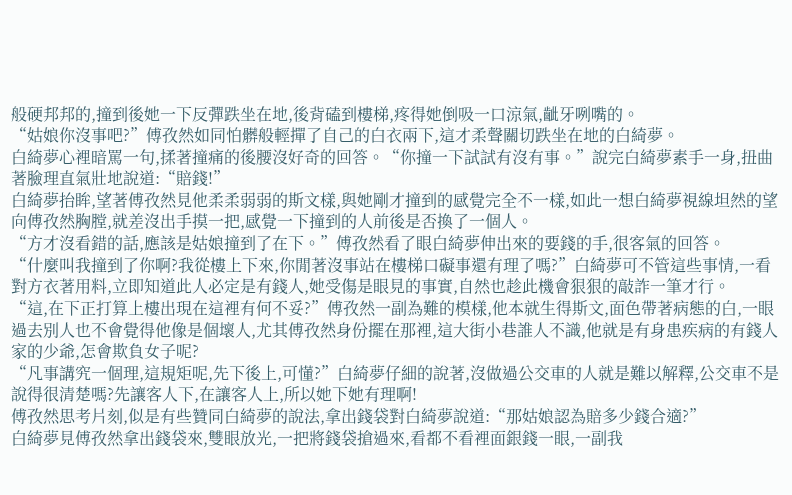般硬邦邦的,撞到後她一下反彈跌坐在地,後背磕到樓梯,疼得她倒吸一口涼氣,齜牙咧嘴的。
“姑娘你沒事吧?”傅孜然如同怕髒般輕撣了自己的白衣兩下,這才柔聲關切跌坐在地的白綺夢。
白綺夢心裡暗罵一句,揉著撞痛的後腰沒好奇的回答。“你撞一下試試有沒有事。”說完白綺夢素手一身,扭曲著臉理直氣壯地說道:“賠錢!”
白綺夢抬眸,望著傅孜然見他柔柔弱弱的斯文樣,與她剛才撞到的感覺完全不一樣,如此一想白綺夢視線坦然的望向傅孜然胸膛,就差沒出手摸一把,感覺一下撞到的人前後是否換了一個人。
“方才沒看錯的話,應該是姑娘撞到了在下。”傅孜然看了眼白綺夢伸出來的要錢的手,很客氣的回答。
“什麼叫我撞到了你啊?我從樓上下來,你閒著沒事站在樓梯口礙事還有理了嗎?”白綺夢可不管這些事情,一看對方衣著用料,立即知道此人必定是有錢人,她受傷是眼見的事實,自然也趁此機會狠狠的敲詐一筆才行。
“這,在下正打算上樓出現在這裡有何不妥?”傅孜然一副為難的模樣,他本就生得斯文,面色帶著病態的白,一眼過去別人也不會覺得他像是個壞人,尤其傅孜然身份擺在那裡,這大街小巷誰人不識,他就是有身患疾病的有錢人家的少爺,怎會欺負女子呢?
“凡事講究一個理,這規矩呢,先下後上,可懂?”白綺夢仔細的說著,沒做過公交車的人就是難以解釋,公交車不是說得很清楚嗎?先讓客人下,在讓客人上,所以她下她有理啊!
傅孜然思考片刻,似是有些贊同白綺夢的說法,拿出錢袋對白綺夢說道:“那姑娘認為賠多少錢合適?”
白綺夢見傅孜然拿出錢袋來,雙眼放光,一把將錢袋搶過來,看都不看裡面銀錢一眼,一副我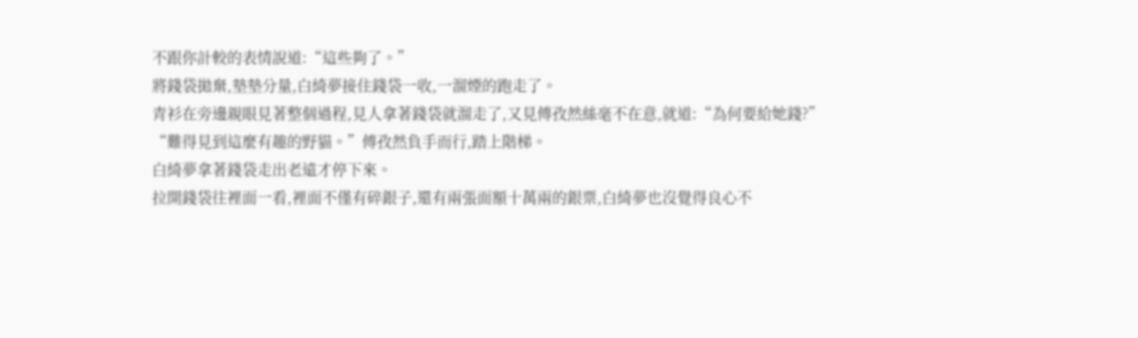不跟你計較的表情說道:“這些夠了。”
將錢袋拋棄,墊墊分量,白綺夢接住錢袋一收,一溜煙的跑走了。
青衫在旁邊親眼見著整個過程,見人拿著錢袋就溜走了,又見傅孜然絲毫不在意,就道:“為何要給她錢?”
“難得見到這麼有趣的野貓。”傅孜然負手而行,踏上階梯。
白綺夢拿著錢袋走出老遠才停下來。
拉開錢袋往裡面一看,裡面不僅有碎銀子,還有兩張面額十萬兩的銀票,白綺夢也沒覺得良心不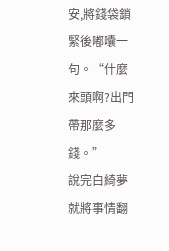安,將錢袋鎖緊後嘟囔一句。“什麼來頭啊?出門帶那麼多錢。”
說完白綺夢就將事情翻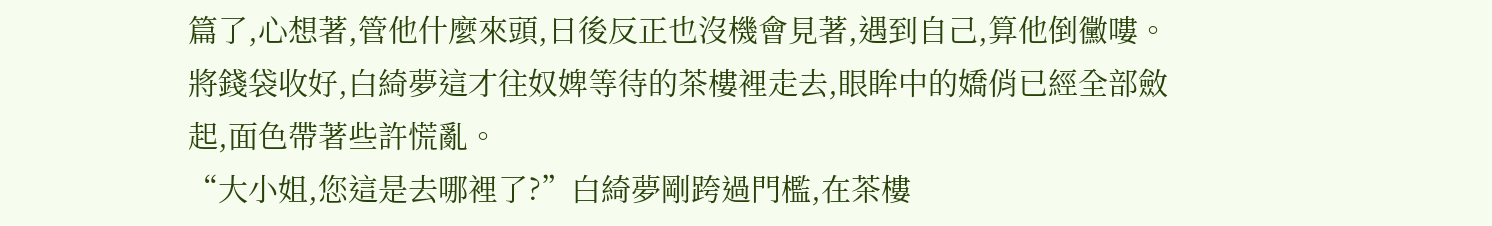篇了,心想著,管他什麼來頭,日後反正也沒機會見著,遇到自己,算他倒黴嘍。
將錢袋收好,白綺夢這才往奴婢等待的茶樓裡走去,眼眸中的嬌俏已經全部斂起,面色帶著些許慌亂。
“大小姐,您這是去哪裡了?”白綺夢剛跨過門檻,在茶樓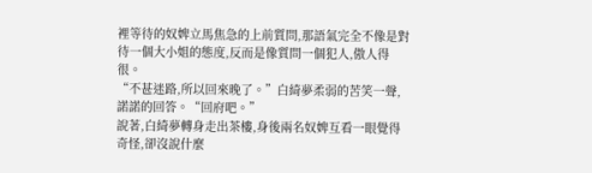裡等待的奴婢立馬焦急的上前質問,那語氣完全不像是對待一個大小姐的態度,反而是像質問一個犯人,傲人得很。
“不甚迷路,所以回來晚了。”白綺夢柔弱的苦笑一聲,諾諾的回答。“回府吧。”
說著,白綺夢轉身走出茶樓,身後兩名奴婢互看一眼覺得奇怪,卻沒說什麼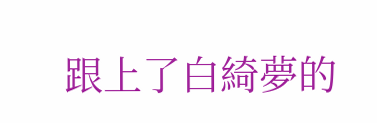跟上了白綺夢的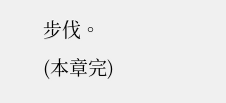步伐。
(本章完)